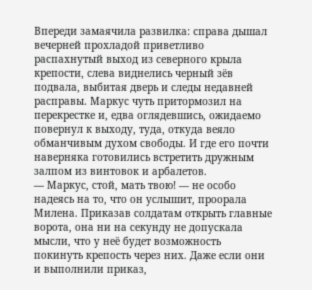Впереди замаячила развилка: справа дышал вечерней прохладой приветливо распахнутый выход из северного крыла крепости, слева виднелись черный зёв подвала, выбитая дверь и следы недавней расправы. Маркус чуть притормозил на перекрестке и, едва оглядевшись, ожидаемо повернул к выходу, туда, откуда веяло обманчивым духом свободы. И где его почти наверняка готовились встретить дружным залпом из винтовок и арбалетов.
— Маркус, стой, мать твою! — не особо надеясь на то, что он услышит, проорала Милена. Приказав солдатам открыть главные ворота, она ни на секунду не допускала мысли, что у неё будет возможность покинуть крепость через них. Даже если они и выполнили приказ,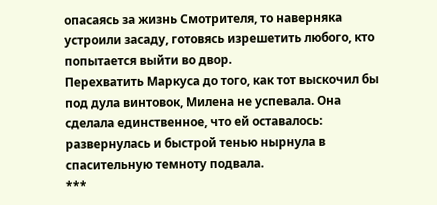опасаясь за жизнь Смотрителя, то наверняка устроили засаду, готовясь изрешетить любого, кто попытается выйти во двор.
Перехватить Маркуса до того, как тот выскочил бы под дула винтовок, Милена не успевала. Она сделала единственное, что ей оставалось: развернулась и быстрой тенью нырнула в спасительную темноту подвала.
***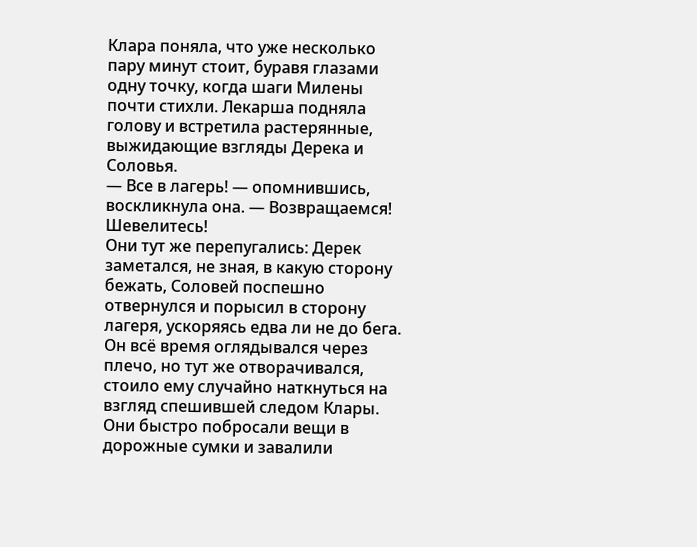Клара поняла, что уже несколько пару минут стоит, буравя глазами одну точку, когда шаги Милены почти стихли. Лекарша подняла голову и встретила растерянные, выжидающие взгляды Дерека и Соловья.
— Все в лагерь! — опомнившись, воскликнула она. — Возвращаемся! Шевелитесь!
Они тут же перепугались: Дерек заметался, не зная, в какую сторону бежать, Соловей поспешно отвернулся и порысил в сторону лагеря, ускоряясь едва ли не до бега. Он всё время оглядывался через плечо, но тут же отворачивался, стоило ему случайно наткнуться на взгляд спешившей следом Клары.
Они быстро побросали вещи в дорожные сумки и завалили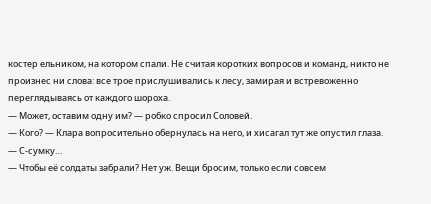костер ельником, на котором спали. Не считая коротких вопросов и команд, никто не произнес ни слова: все трое прислушивались к лесу, замирая и встревоженно переглядываясь от каждого шороха.
— Может, оставим одну им? — робко спросил Соловей.
— Кого? — Клара вопросительно обернулась на него, и хисагал тут же опустил глаза.
— С-сумку…
— Чтобы её солдаты забрали? Нет уж. Вещи бросим, только если совсем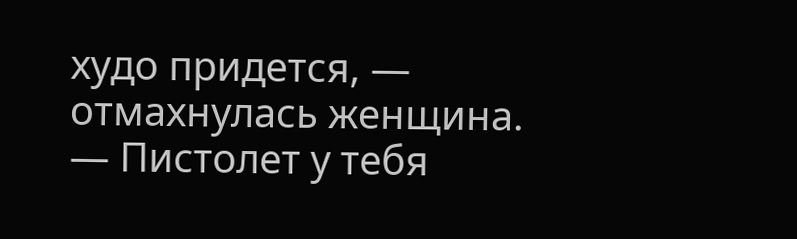худо придется, — отмахнулась женщина. — Пистолет у тебя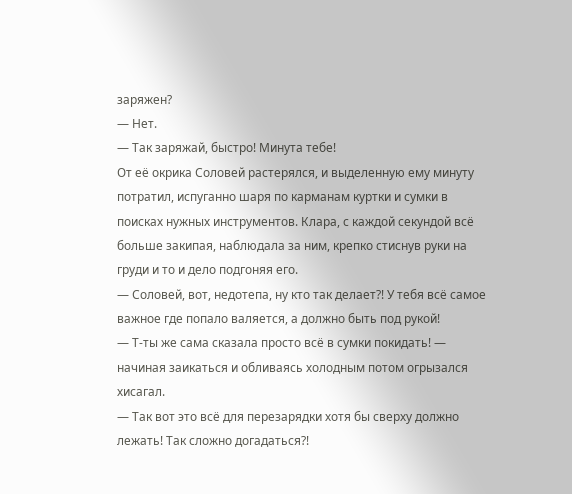заряжен?
— Нет.
— Так заряжай, быстро! Минута тебе!
От её окрика Соловей растерялся, и выделенную ему минуту потратил, испуганно шаря по карманам куртки и сумки в поисках нужных инструментов. Клара, с каждой секундой всё больше закипая, наблюдала за ним, крепко стиснув руки на груди и то и дело подгоняя его.
— Соловей, вот, недотепа, ну кто так делает?! У тебя всё самое важное где попало валяется, а должно быть под рукой!
— Т-ты же сама сказала просто всё в сумки покидать! — начиная заикаться и обливаясь холодным потом огрызался хисагал.
— Так вот это всё для перезарядки хотя бы сверху должно лежать! Так сложно догадаться?!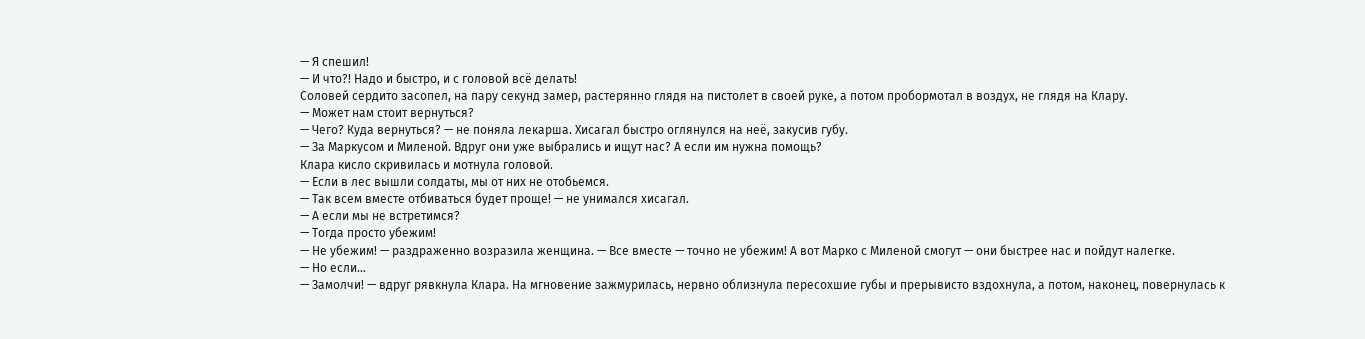— Я спешил!
— И что?! Надо и быстро, и с головой всё делать!
Соловей сердито засопел, на пару секунд замер, растерянно глядя на пистолет в своей руке, а потом пробормотал в воздух, не глядя на Клару.
— Может нам стоит вернуться?
— Чего? Куда вернуться? — не поняла лекарша. Хисагал быстро оглянулся на неё, закусив губу.
— За Маркусом и Миленой. Вдруг они уже выбрались и ищут нас? А если им нужна помощь?
Клара кисло скривилась и мотнула головой.
— Если в лес вышли солдаты, мы от них не отобьемся.
— Так всем вместе отбиваться будет проще! — не унимался хисагал.
— А если мы не встретимся?
— Тогда просто убежим!
— Не убежим! — раздраженно возразила женщина. — Все вместе — точно не убежим! А вот Марко с Миленой смогут — они быстрее нас и пойдут налегке.
— Но если…
— Замолчи! — вдруг рявкнула Клара. На мгновение зажмурилась, нервно облизнула пересохшие губы и прерывисто вздохнула, а потом, наконец, повернулась к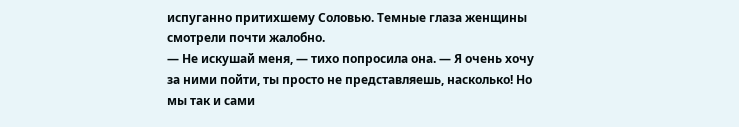испуганно притихшему Соловью. Темные глаза женщины смотрели почти жалобно.
— Не искушай меня, — тихо попросила она. — Я очень хочу за ними пойти, ты просто не представляешь, насколько! Но мы так и сами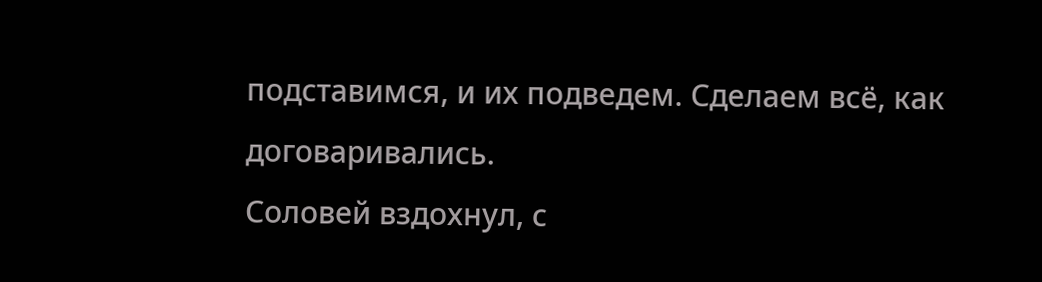подставимся, и их подведем. Сделаем всё, как договаривались.
Соловей вздохнул, с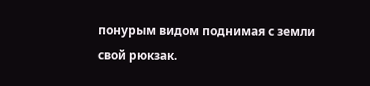понурым видом поднимая с земли свой рюкзак.